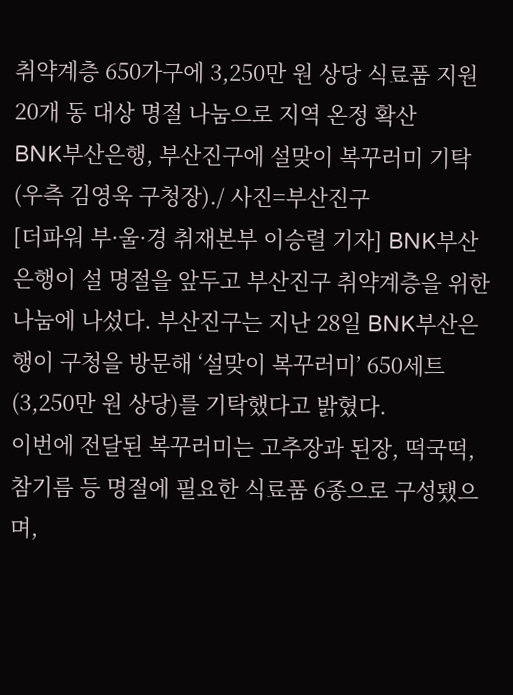취약계층 650가구에 3,250만 원 상당 식료품 지원
20개 동 대상 명절 나눔으로 지역 온정 확산
BNK부산은행, 부산진구에 설맞이 복꾸러미 기탁(우측 김영욱 구청장)./ 사진=부산진구
[더파워 부·울·경 취재본부 이승렬 기자] BNK부산은행이 설 명절을 앞두고 부산진구 취약계층을 위한 나눔에 나섰다. 부산진구는 지난 28일 BNK부산은행이 구청을 방문해 ‘설맞이 복꾸러미’ 650세트(3,250만 원 상당)를 기탁했다고 밝혔다.
이번에 전달된 복꾸러미는 고추장과 된장, 떡국떡, 참기름 등 명절에 필요한 식료품 6종으로 구성됐으며,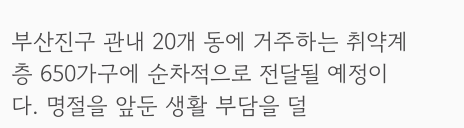부산진구 관내 20개 동에 거주하는 취약계층 650가구에 순차적으로 전달될 예정이다. 명절을 앞둔 생활 부담을 덜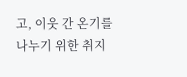고, 이웃 간 온기를 나누기 위한 취지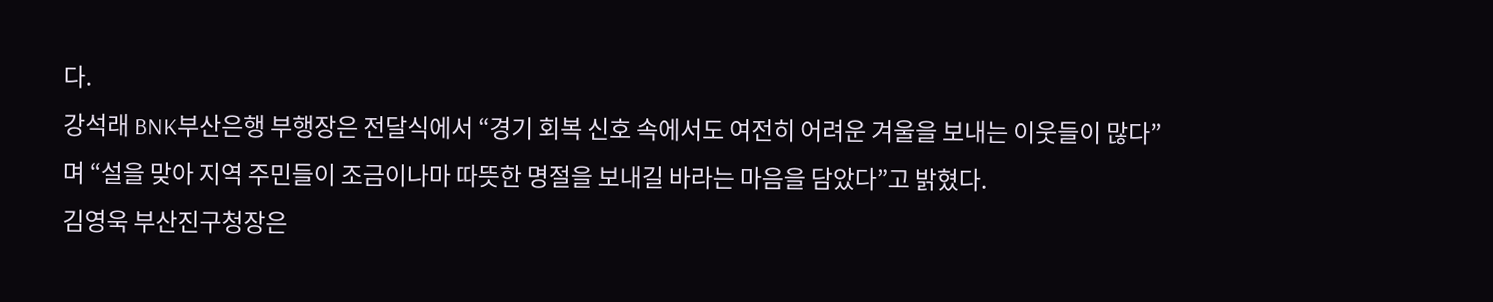다.
강석래 BNK부산은행 부행장은 전달식에서 “경기 회복 신호 속에서도 여전히 어려운 겨울을 보내는 이웃들이 많다”며 “설을 맞아 지역 주민들이 조금이나마 따뜻한 명절을 보내길 바라는 마음을 담았다”고 밝혔다.
김영욱 부산진구청장은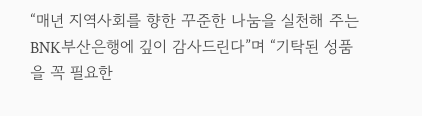“매년 지역사회를 향한 꾸준한 나눔을 실천해 주는 BNK부산은행에 깊이 감사드린다”며 “기탁된 성품을 꼭 필요한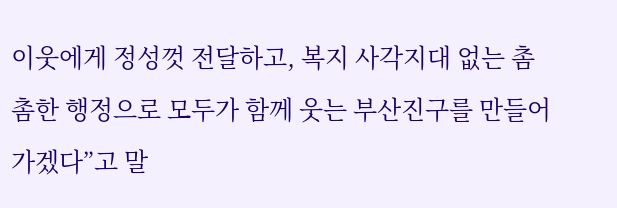이웃에게 정성껏 전달하고, 복지 사각지대 없는 촘촘한 행정으로 모두가 함께 웃는 부산진구를 만들어 가겠다”고 말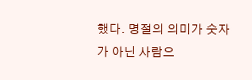했다. 명절의 의미가 숫자가 아닌 사람으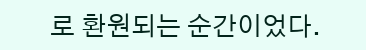로 환원되는 순간이었다.